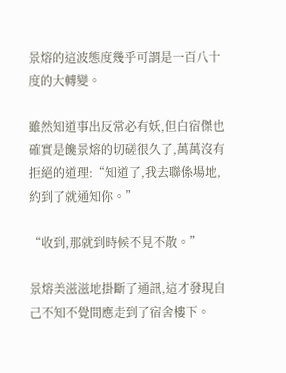景熔的這波態度幾乎可謂是一百八十度的大轉變。

雖然知道事出反常必有妖,但白宿傑也確實是饞景熔的切磋很久了,萬萬沒有拒絕的道理:“知道了,我去聯係場地,約到了就通知你。”

“收到,那就到時候不見不散。”

景熔美滋滋地掛斷了通訊,這才發現自己不知不覺間應走到了宿舍樓下。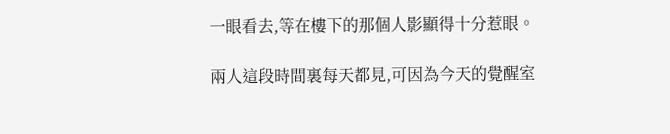一眼看去,等在樓下的那個人影顯得十分惹眼。

兩人這段時間裏每天都見,可因為今天的覺醒室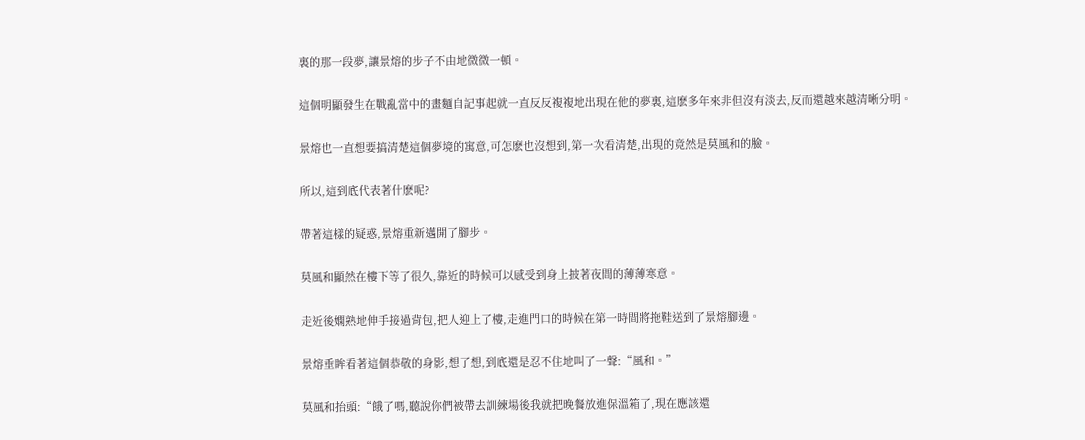裏的那一段夢,讓景熔的步子不由地微微一頓。

這個明顯發生在戰亂當中的畫麵自記事起就一直反反複複地出現在他的夢裏,這麽多年來非但沒有淡去,反而還越來越清晰分明。

景熔也一直想要搞清楚這個夢境的寓意,可怎麽也沒想到,第一次看清楚,出現的竟然是莫風和的臉。

所以,這到底代表著什麽呢?

帶著這樣的疑惑,景熔重新邁開了腳步。

莫風和顯然在樓下等了很久,靠近的時候可以感受到身上披著夜間的薄薄寒意。

走近後嫻熟地伸手接過背包,把人迎上了樓,走進門口的時候在第一時間將拖鞋送到了景熔腳邊。

景熔垂眸看著這個恭敬的身影,想了想,到底還是忍不住地叫了一聲:“風和。”

莫風和抬頭:“餓了嗎,聽說你們被帶去訓練場後我就把晚餐放進保溫箱了,現在應該還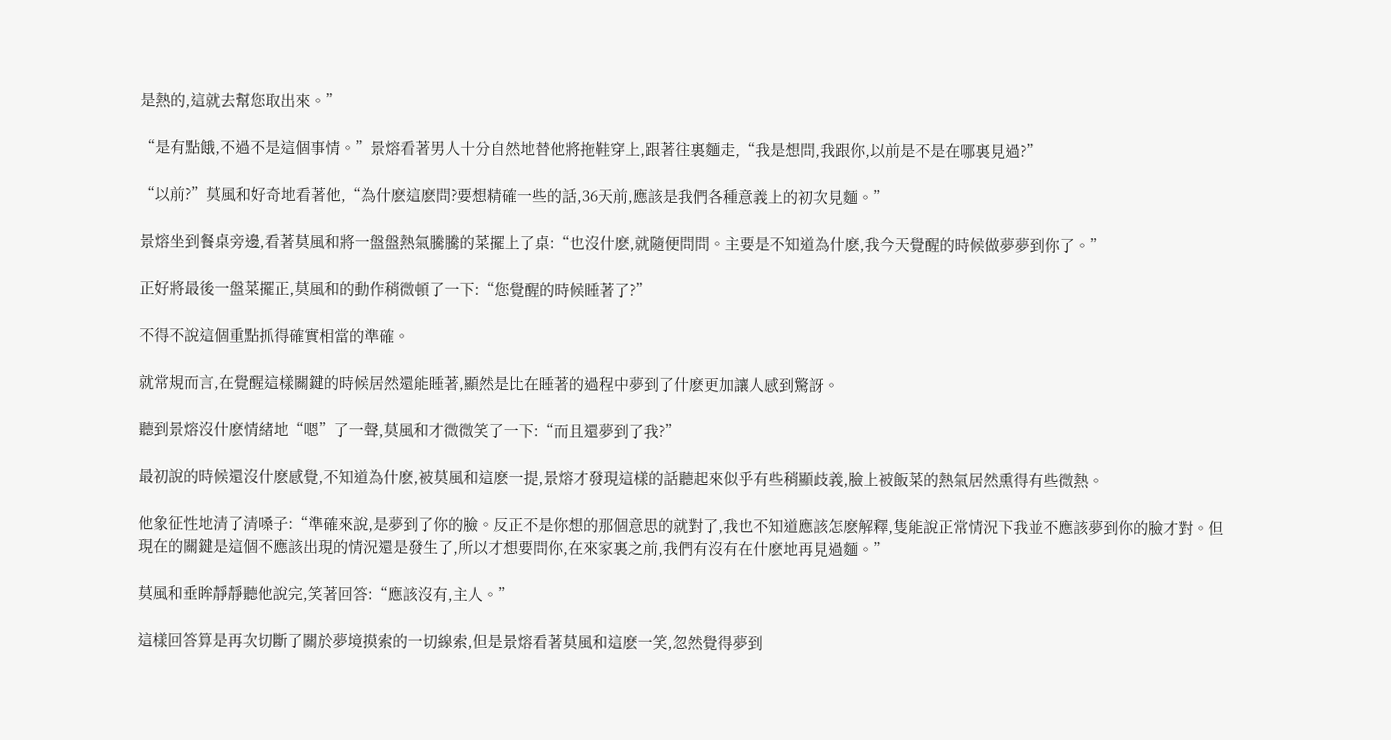是熱的,這就去幫您取出來。”

“是有點餓,不過不是這個事情。”景熔看著男人十分自然地替他將拖鞋穿上,跟著往裏麵走,“我是想問,我跟你,以前是不是在哪裏見過?”

“以前?”莫風和好奇地看著他,“為什麽這麽問?要想精確一些的話,36天前,應該是我們各種意義上的初次見麵。”

景熔坐到餐桌旁邊,看著莫風和將一盤盤熱氣騰騰的菜擺上了桌:“也沒什麽,就隨便問問。主要是不知道為什麽,我今天覺醒的時候做夢夢到你了。”

正好將最後一盤菜擺正,莫風和的動作稍微頓了一下:“您覺醒的時候睡著了?”

不得不說這個重點抓得確實相當的準確。

就常規而言,在覺醒這樣關鍵的時候居然還能睡著,顯然是比在睡著的過程中夢到了什麽更加讓人感到驚訝。

聽到景熔沒什麽情緒地“嗯”了一聲,莫風和才微微笑了一下:“而且還夢到了我?”

最初說的時候還沒什麽感覺,不知道為什麽,被莫風和這麽一提,景熔才發現這樣的話聽起來似乎有些稍顯歧義,臉上被飯菜的熱氣居然熏得有些微熱。

他象征性地清了清嗓子:“準確來說,是夢到了你的臉。反正不是你想的那個意思的就對了,我也不知道應該怎麽解釋,隻能說正常情況下我並不應該夢到你的臉才對。但現在的關鍵是這個不應該出現的情況還是發生了,所以才想要問你,在來家裏之前,我們有沒有在什麽地再見過麵。”

莫風和垂眸靜靜聽他說完,笑著回答:“應該沒有,主人。”

這樣回答算是再次切斷了關於夢境摸索的一切線索,但是景熔看著莫風和這麽一笑,忽然覺得夢到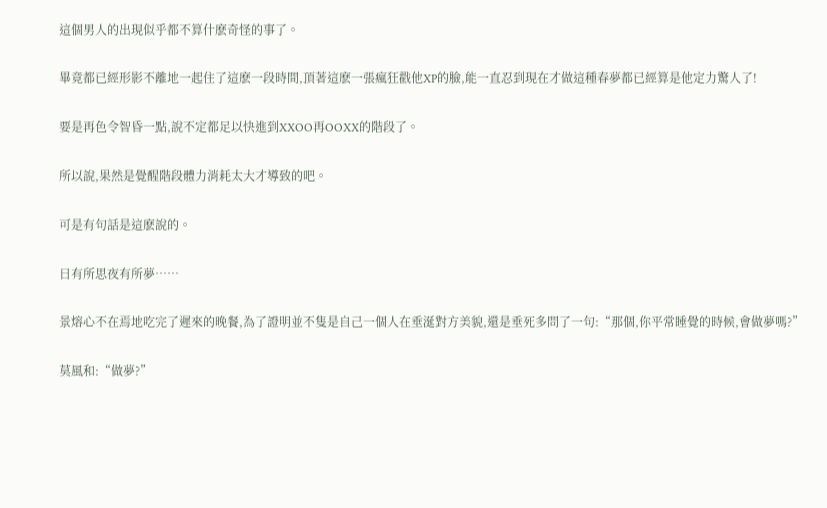這個男人的出現似乎都不算什麽奇怪的事了。

畢竟都已經形影不離地一起住了這麽一段時間,頂著這麽一張瘋狂戳他XP的臉,能一直忍到現在才做這種春夢都已經算是他定力驚人了!

要是再色令智昏一點,說不定都足以快進到XXOO再OOXX的階段了。

所以說,果然是覺醒階段體力消耗太大才導致的吧。

可是有句話是這麽說的。

日有所思夜有所夢……

景熔心不在焉地吃完了遲來的晚餐,為了證明並不隻是自己一個人在垂涎對方美貌,還是垂死多問了一句:“那個,你平常睡覺的時候,會做夢嗎?”

莫風和:“做夢?”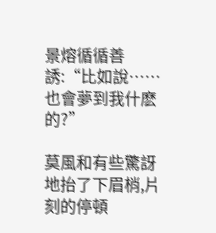景熔循循善誘:“比如說……也會夢到我什麽的?”

莫風和有些驚訝地抬了下眉梢,片刻的停頓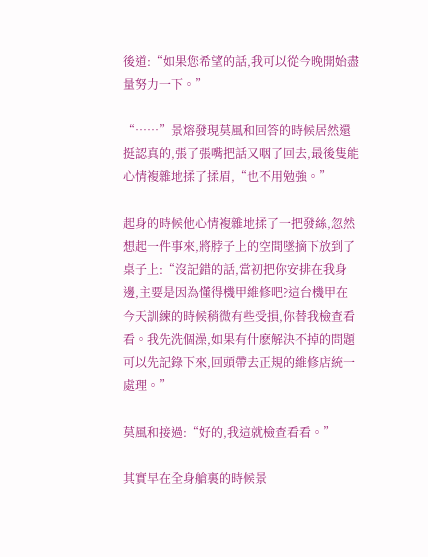後道:“如果您希望的話,我可以從今晚開始盡量努力一下。”

“……”景熔發現莫風和回答的時候居然還挺認真的,張了張嘴把話又咽了回去,最後隻能心情複雜地揉了揉眉,“也不用勉強。”

起身的時候他心情複雜地揉了一把發絲,忽然想起一件事來,將脖子上的空間墜摘下放到了桌子上:“沒記錯的話,當初把你安排在我身邊,主要是因為懂得機甲維修吧?這台機甲在今天訓練的時候稍微有些受損,你替我檢查看看。我先洗個澡,如果有什麽解決不掉的問題可以先記錄下來,回頭帶去正規的維修店統一處理。”

莫風和接過:“好的,我這就檢查看看。”

其實早在全身艙裏的時候景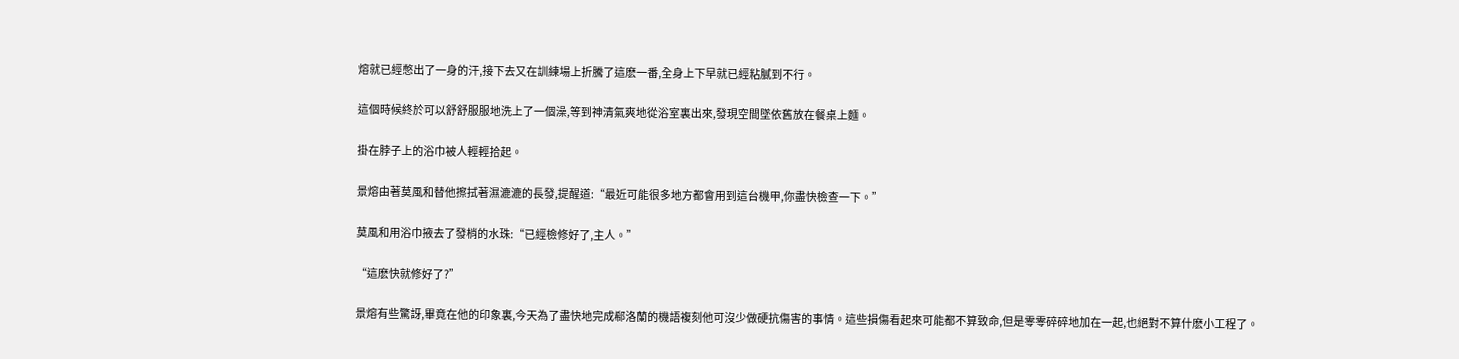熔就已經憋出了一身的汗,接下去又在訓練場上折騰了這麽一番,全身上下早就已經粘膩到不行。

這個時候終於可以舒舒服服地洗上了一個澡,等到神清氣爽地從浴室裏出來,發現空間墜依舊放在餐桌上麵。

掛在脖子上的浴巾被人輕輕拾起。

景熔由著莫風和替他擦拭著濕漉漉的長發,提醒道:“最近可能很多地方都會用到這台機甲,你盡快檢查一下。”

莫風和用浴巾掖去了發梢的水珠:“已經檢修好了,主人。”

“這麽快就修好了?”

景熔有些驚訝,畢竟在他的印象裏,今天為了盡快地完成郗洛蘭的機語複刻他可沒少做硬抗傷害的事情。這些損傷看起來可能都不算致命,但是零零碎碎地加在一起,也絕對不算什麽小工程了。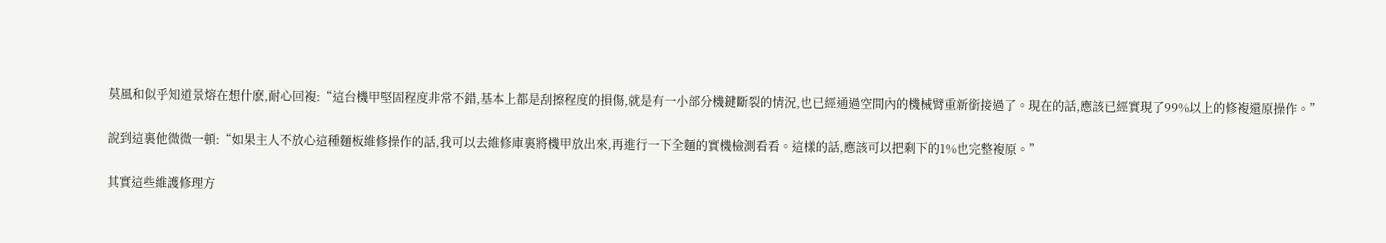莫風和似乎知道景熔在想什麽,耐心回複:“這台機甲堅固程度非常不錯,基本上都是刮擦程度的損傷,就是有一小部分機鍵斷裂的情況,也已經通過空間內的機械臂重新銜接過了。現在的話,應該已經實現了99%以上的修複還原操作。”

說到這裏他微微一頓:“如果主人不放心這種麵板維修操作的話,我可以去維修庫裏將機甲放出來,再進行一下全麵的實機檢測看看。這樣的話,應該可以把剩下的1%也完整複原。”

其實這些維護修理方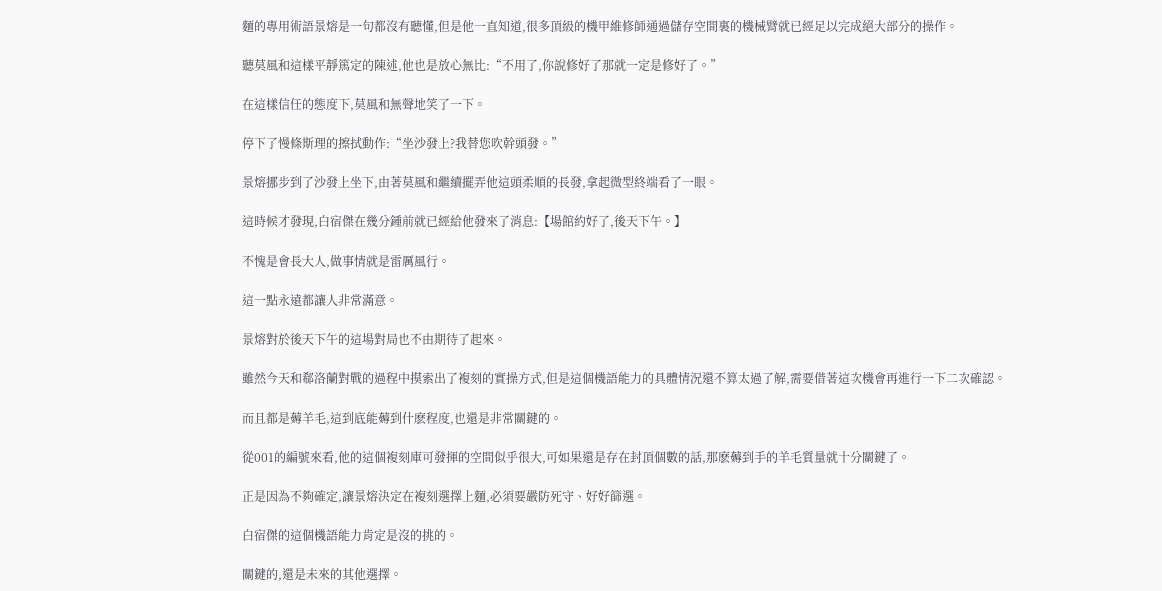麵的專用術語景熔是一句都沒有聽懂,但是他一直知道,很多頂級的機甲維修師通過儲存空間裏的機械臂就已經足以完成絕大部分的操作。

聽莫風和這樣平靜篤定的陳述,他也是放心無比:“不用了,你說修好了那就一定是修好了。”

在這樣信任的態度下,莫風和無聲地笑了一下。

停下了慢條斯理的擦拭動作:“坐沙發上?我替您吹幹頭發。”

景熔挪步到了沙發上坐下,由著莫風和繼續擺弄他這頭柔順的長發,拿起微型終端看了一眼。

這時候才發現,白宿傑在幾分鍾前就已經給他發來了消息:【場館約好了,後天下午。】

不愧是會長大人,做事情就是雷厲風行。

這一點永遠都讓人非常滿意。

景熔對於後天下午的這場對局也不由期待了起來。

雖然今天和郗洛蘭對戰的過程中摸索出了複刻的實操方式,但是這個機語能力的具體情況還不算太過了解,需要借著這次機會再進行一下二次確認。

而且都是薅羊毛,這到底能薅到什麽程度,也還是非常關鍵的。

從001的編號來看,他的這個複刻庫可發揮的空間似乎很大,可如果還是存在封頂個數的話,那麽薅到手的羊毛質量就十分關鍵了。

正是因為不夠確定,讓景熔決定在複刻選擇上麵,必須要嚴防死守、好好篩選。

白宿傑的這個機語能力肯定是沒的挑的。

關鍵的,還是未來的其他選擇。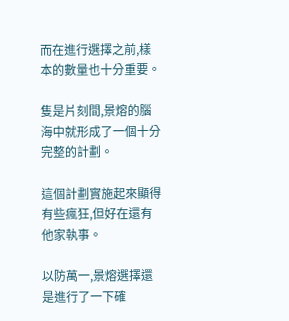而在進行選擇之前,樣本的數量也十分重要。

隻是片刻間,景熔的腦海中就形成了一個十分完整的計劃。

這個計劃實施起來顯得有些瘋狂,但好在還有他家執事。

以防萬一,景熔選擇還是進行了一下確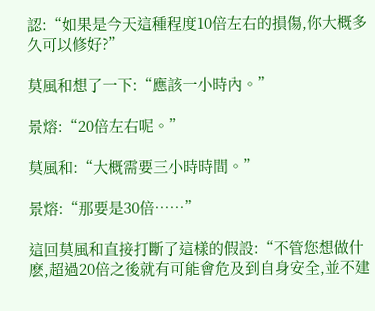認:“如果是今天這種程度10倍左右的損傷,你大概多久可以修好?”

莫風和想了一下:“應該一小時內。”

景熔:“20倍左右呢。”

莫風和:“大概需要三小時時間。”

景熔:“那要是30倍……”

這回莫風和直接打斷了這樣的假設:“不管您想做什麽,超過20倍之後就有可能會危及到自身安全,並不建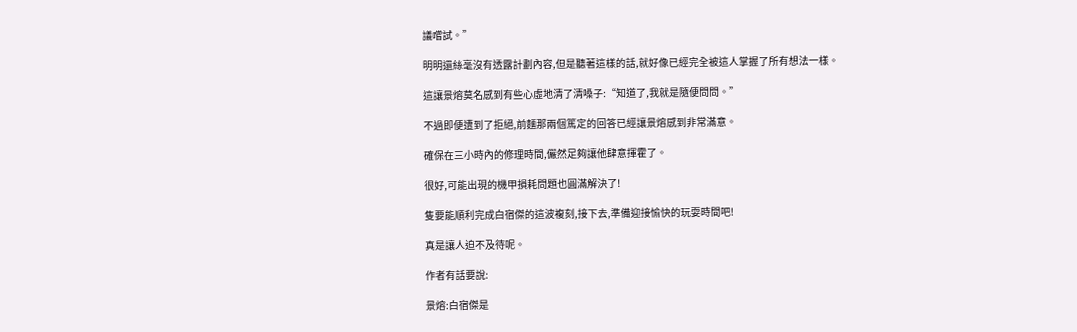議嚐試。”

明明還絲毫沒有透露計劃內容,但是聽著這樣的話,就好像已經完全被這人掌握了所有想法一樣。

這讓景熔莫名感到有些心虛地清了清嗓子:“知道了,我就是隨便問問。”

不過即便遭到了拒絕,前麵那兩個篤定的回答已經讓景熔感到非常滿意。

確保在三小時內的修理時間,儼然足夠讓他肆意揮霍了。

很好,可能出現的機甲損耗問題也圓滿解決了!

隻要能順利完成白宿傑的這波複刻,接下去,準備迎接愉快的玩耍時間吧!

真是讓人迫不及待呢。

作者有話要說:

景熔:白宿傑是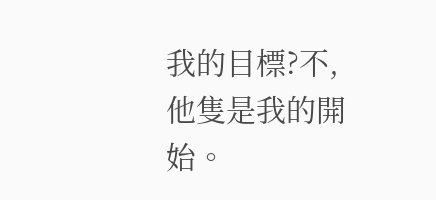我的目標?不,他隻是我的開始。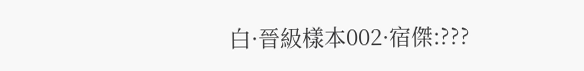白·晉級樣本002·宿傑:???